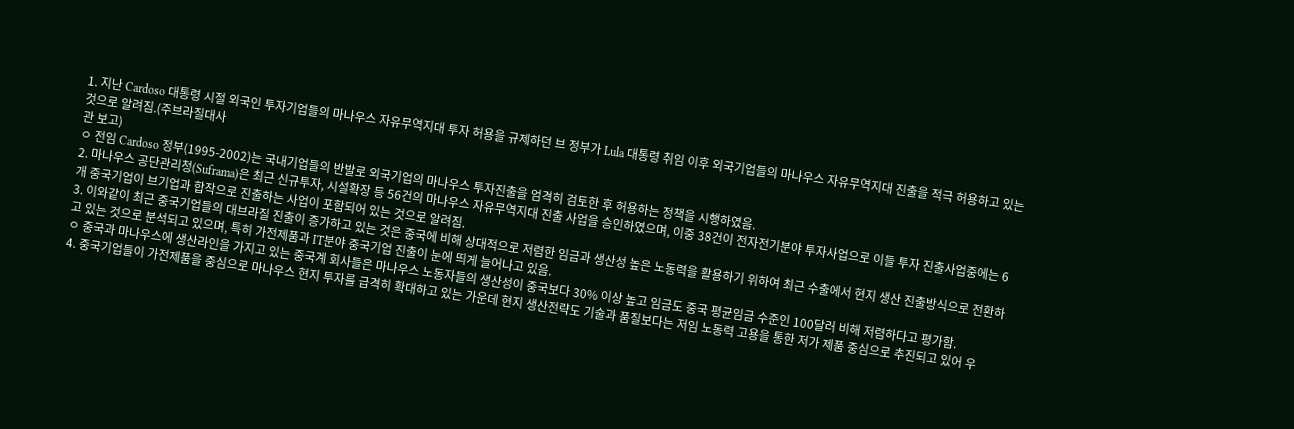1. 지난 Cardoso 대통령 시절 외국인 투자기업들의 마나우스 자유무역지대 투자 허용을 규제하던 브 정부가 Lula 대통령 취임 이후 외국기업들의 마나우스 자유무역지대 진출을 적극 허용하고 있는 것으로 알려짐.(주브라질대사
관 보고)
ㅇ 전임 Cardoso 정부(1995-2002)는 국내기업들의 반발로 외국기업의 마나우스 투자진출을 엄격히 검토한 후 허용하는 정책을 시행하였음.
2. 마나우스 공단관리청(Suframa)은 최근 신규투자, 시설확장 등 56건의 마나우스 자유무역지대 진출 사업을 승인하였으며, 이중 38건이 전자전기분야 투자사업으로 이들 투자 진출사업중에는 6개 중국기업이 브기업과 합작으로 진출하는 사업이 포함되어 있는 것으로 알려짐.
3. 이와같이 최근 중국기업들의 대브라질 진출이 증가하고 있는 것은 중국에 비해 상대적으로 저렴한 임금과 생산성 높은 노동력을 활용하기 위하여 최근 수출에서 현지 생산 진출방식으로 전환하고 있는 것으로 분석되고 있으며, 특히 가전제품과 IT분야 중국기업 진출이 눈에 띄게 늘어나고 있음.
ㅇ 중국과 마나우스에 생산라인을 가지고 있는 중국계 회사들은 마나우스 노동자들의 생산성이 중국보다 30% 이상 높고 임금도 중국 평균임금 수준인 100달러 비해 저렴하다고 평가함.
4. 중국기업들이 가전제품을 중심으로 마나우스 현지 투자를 급격히 확대하고 있는 가운데 현지 생산전략도 기술과 품질보다는 저임 노동력 고용을 통한 저가 제품 중심으로 추진되고 있어 우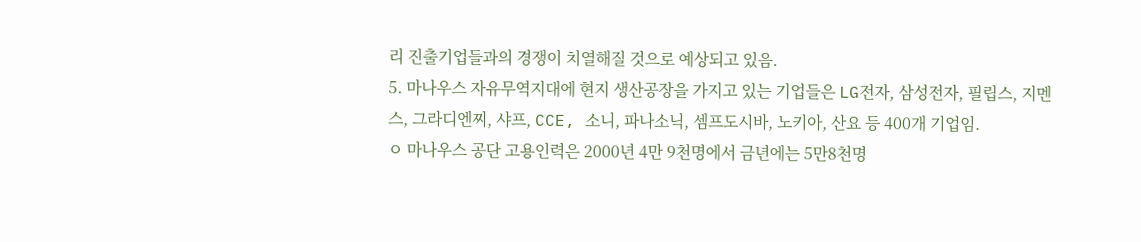리 진출기업들과의 경쟁이 치열해질 것으로 예상되고 있음.
5. 마나우스 자유무역지대에 현지 생산공장을 가지고 있는 기업들은 LG전자, 삼성전자, 필립스, 지멘스, 그라디엔찌, 샤프, CCE, 소니, 파나소닉, 셈프도시바, 노키아, 산요 등 400개 기업임.
ㅇ 마나우스 공단 고용인력은 2000년 4만 9천명에서 금년에는 5만8천명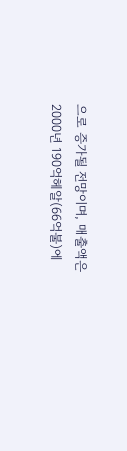으로 증가될 전망이며, 매출액은 2000년 190억헤알(66억불)에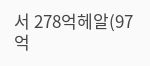서 278억헤알(97억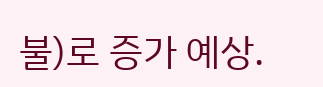불)로 증가 예상.